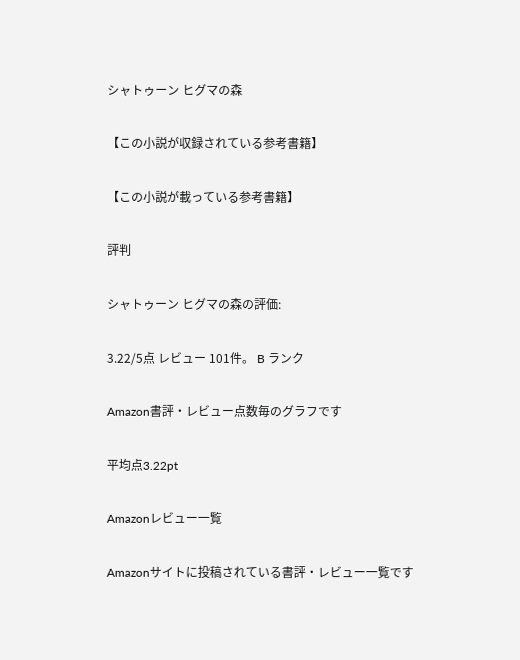シャトゥーン ヒグマの森

【この小説が収録されている参考書籍】

【この小説が載っている参考書籍】

評判

シャトゥーン ヒグマの森の評価:

3.22/5点 レビュー 101件。 B ランク

Amazon書評・レビュー点数毎のグラフです

平均点3.22pt

Amazonレビュー一覧

Amazonサイトに投稿されている書評・レビュー一覧です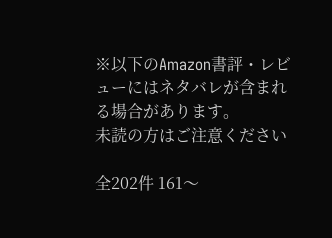※以下のAmazon書評・レビューにはネタバレが含まれる場合があります。
未読の方はご注意ください

全202件 161〜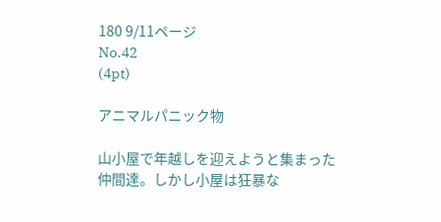180 9/11ページ
No.42
(4pt)

アニマルパニック物

山小屋で年越しを迎えようと集まった仲間達。しかし小屋は狂暴な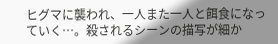ヒグマに襲われ、一人また一人と餌食になっていく…。殺されるシーンの描写が細か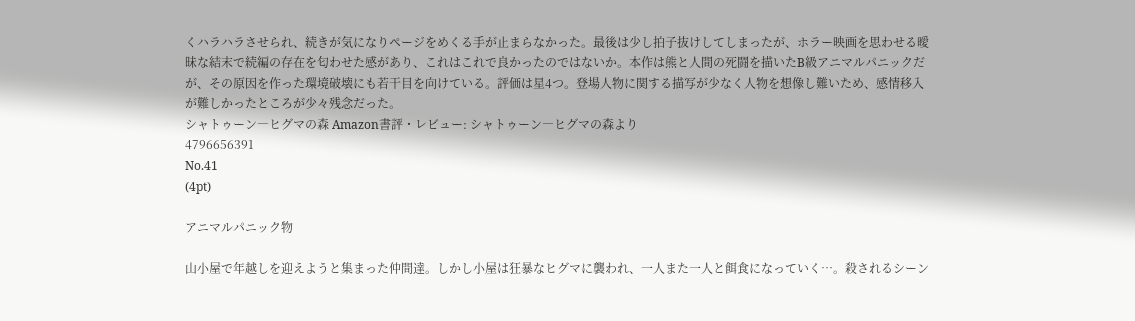くハラハラさせられ、続きが気になりページをめくる手が止まらなかった。最後は少し拍子抜けしてしまったが、ホラー映画を思わせる曖昧な結末で続編の存在を匂わせた感があり、これはこれで良かったのではないか。本作は熊と人間の死闘を描いたB級アニマルパニックだが、その原因を作った環境破壊にも若干目を向けている。評価は星4つ。登場人物に関する描写が少なく人物を想像し難いため、感情移入が難しかったところが少々残念だった。
シャトゥーン―ヒグマの森 Amazon書評・レビュー: シャトゥーン―ヒグマの森より
4796656391
No.41
(4pt)

アニマルパニック物

山小屋で年越しを迎えようと集まった仲間達。しかし小屋は狂暴なヒグマに襲われ、一人また一人と餌食になっていく…。殺されるシーン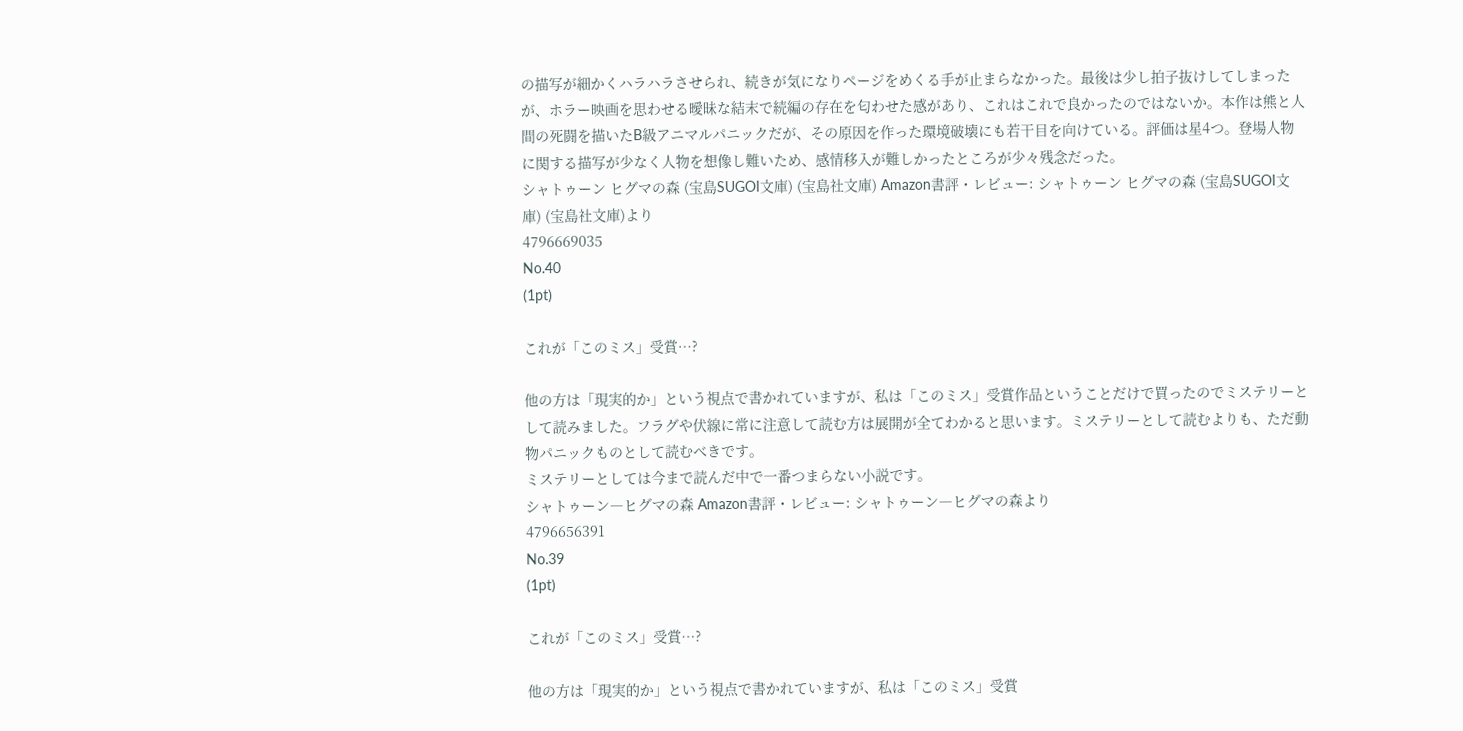の描写が細かくハラハラさせられ、続きが気になりページをめくる手が止まらなかった。最後は少し拍子抜けしてしまったが、ホラー映画を思わせる曖昧な結末で続編の存在を匂わせた感があり、これはこれで良かったのではないか。本作は熊と人間の死闘を描いたB級アニマルパニックだが、その原因を作った環境破壊にも若干目を向けている。評価は星4つ。登場人物に関する描写が少なく人物を想像し難いため、感情移入が難しかったところが少々残念だった。
シャトゥーン ヒグマの森 (宝島SUGOI文庫) (宝島社文庫) Amazon書評・レビュー: シャトゥーン ヒグマの森 (宝島SUGOI文庫) (宝島社文庫)より
4796669035
No.40
(1pt)

これが「このミス」受賞…?

他の方は「現実的か」という視点で書かれていますが、私は「このミス」受賞作品ということだけで買ったのでミステリーとして読みました。フラグや伏線に常に注意して読む方は展開が全てわかると思います。ミステリーとして読むよりも、ただ動物パニックものとして読むべきです。
ミステリーとしては今まで読んだ中で一番つまらない小説です。
シャトゥーン―ヒグマの森 Amazon書評・レビュー: シャトゥーン―ヒグマの森より
4796656391
No.39
(1pt)

これが「このミス」受賞…?

他の方は「現実的か」という視点で書かれていますが、私は「このミス」受賞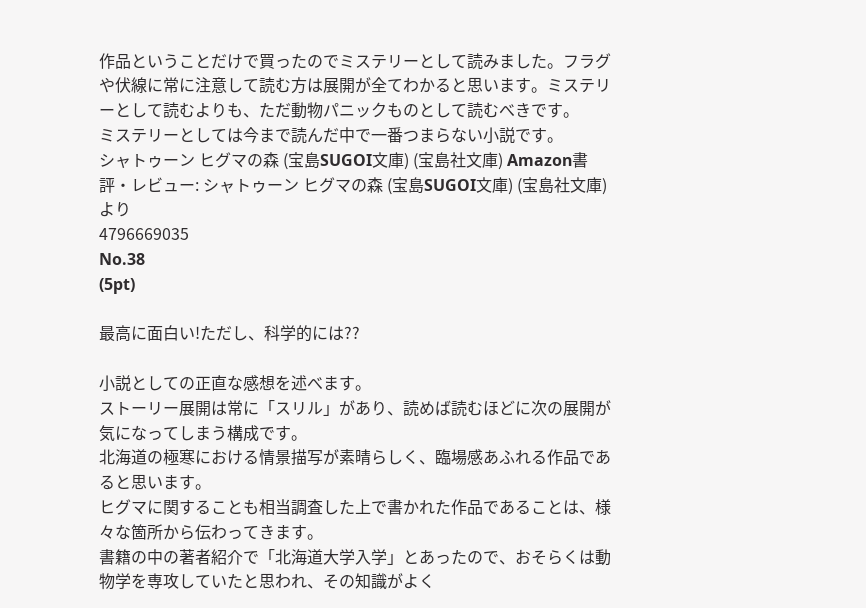作品ということだけで買ったのでミステリーとして読みました。フラグや伏線に常に注意して読む方は展開が全てわかると思います。ミステリーとして読むよりも、ただ動物パニックものとして読むべきです。
ミステリーとしては今まで読んだ中で一番つまらない小説です。
シャトゥーン ヒグマの森 (宝島SUGOI文庫) (宝島社文庫) Amazon書評・レビュー: シャトゥーン ヒグマの森 (宝島SUGOI文庫) (宝島社文庫)より
4796669035
No.38
(5pt)

最高に面白い!ただし、科学的には??

小説としての正直な感想を述べます。
ストーリー展開は常に「スリル」があり、読めば読むほどに次の展開が気になってしまう構成です。
北海道の極寒における情景描写が素晴らしく、臨場感あふれる作品であると思います。
ヒグマに関することも相当調査した上で書かれた作品であることは、様々な箇所から伝わってきます。
書籍の中の著者紹介で「北海道大学入学」とあったので、おそらくは動物学を専攻していたと思われ、その知識がよく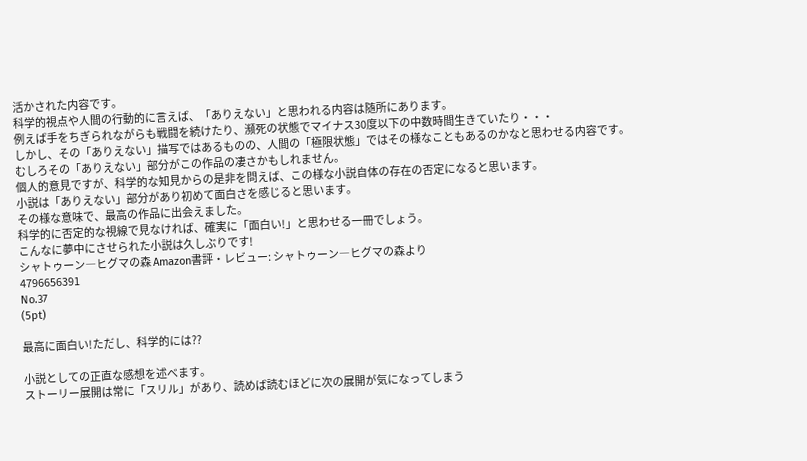活かされた内容です。
科学的視点や人間の行動的に言えば、「ありえない」と思われる内容は随所にあります。
例えば手をちぎられながらも戦闘を続けたり、瀕死の状態でマイナス30度以下の中数時間生きていたり・・・
しかし、その「ありえない」描写ではあるものの、人間の「極限状態」ではその様なこともあるのかなと思わせる内容です。
むしろその「ありえない」部分がこの作品の凄さかもしれません。
個人的意見ですが、科学的な知見からの是非を問えば、この様な小説自体の存在の否定になると思います。
小説は「ありえない」部分があり初めて面白さを感じると思います。
その様な意味で、最高の作品に出会えました。
科学的に否定的な視線で見なければ、確実に「面白い!」と思わせる一冊でしょう。
こんなに夢中にさせられた小説は久しぶりです!
シャトゥーン―ヒグマの森 Amazon書評・レビュー: シャトゥーン―ヒグマの森より
4796656391
No.37
(5pt)

最高に面白い!ただし、科学的には??

小説としての正直な感想を述べます。
ストーリー展開は常に「スリル」があり、読めば読むほどに次の展開が気になってしまう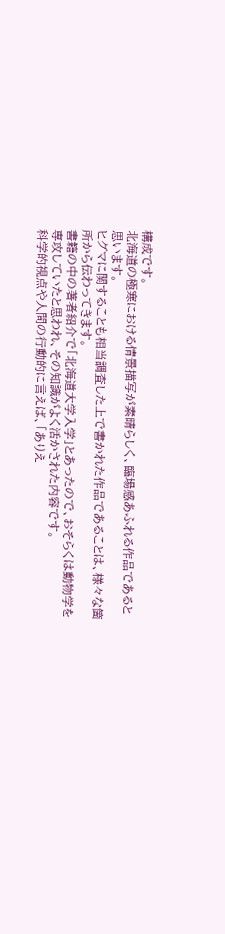構成です。
北海道の極寒における情景描写が素晴らしく、臨場感あふれる作品であると思います。
ヒグマに関することも相当調査した上で書かれた作品であることは、様々な箇所から伝わってきます。
書籍の中の著者紹介で「北海道大学入学」とあったので、おそらくは動物学を専攻していたと思われ、その知識がよく活かされた内容です。
科学的視点や人間の行動的に言えば、「ありえ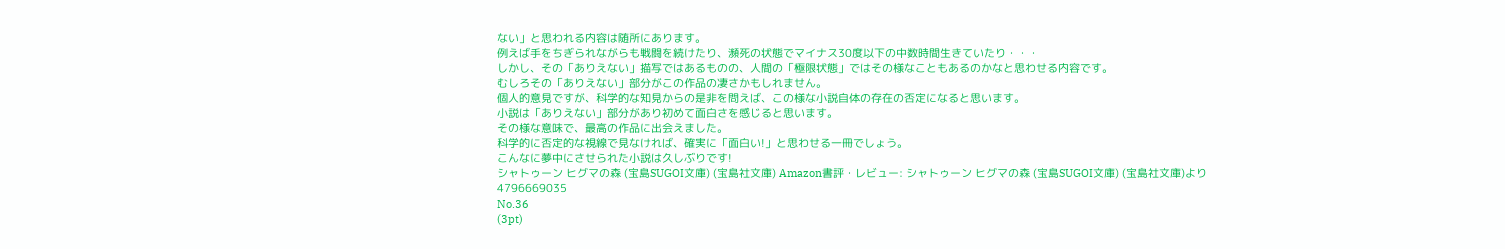ない」と思われる内容は随所にあります。
例えば手をちぎられながらも戦闘を続けたり、瀕死の状態でマイナス30度以下の中数時間生きていたり・・・
しかし、その「ありえない」描写ではあるものの、人間の「極限状態」ではその様なこともあるのかなと思わせる内容です。
むしろその「ありえない」部分がこの作品の凄さかもしれません。
個人的意見ですが、科学的な知見からの是非を問えば、この様な小説自体の存在の否定になると思います。
小説は「ありえない」部分があり初めて面白さを感じると思います。
その様な意味で、最高の作品に出会えました。
科学的に否定的な視線で見なければ、確実に「面白い!」と思わせる一冊でしょう。
こんなに夢中にさせられた小説は久しぶりです!
シャトゥーン ヒグマの森 (宝島SUGOI文庫) (宝島社文庫) Amazon書評・レビュー: シャトゥーン ヒグマの森 (宝島SUGOI文庫) (宝島社文庫)より
4796669035
No.36
(3pt)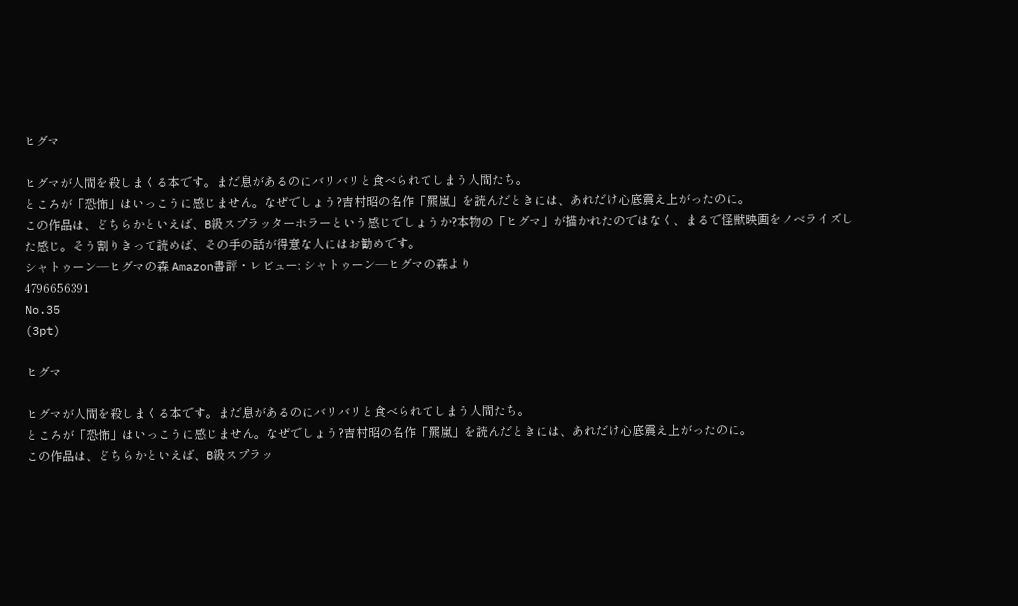ヒグマ

ヒグマが人間を殺しまくる本です。まだ息があるのにバリバリと食べられてしまう人間たち。
ところが「恐怖」はいっこうに感じません。なぜでしょう?吉村昭の名作「羆嵐」を読んだときには、あれだけ心底震え上がったのに。
この作品は、どちらかといえば、B級スプラッターホラーという感じでしょうか?本物の「ヒグマ」が描かれたのではなく、まるで怪獣映画をノベライズした感じ。そう割りきって読めば、その手の話が得意な人にはお勧めです。
シャトゥーン―ヒグマの森 Amazon書評・レビュー: シャトゥーン―ヒグマの森より
4796656391
No.35
(3pt)

ヒグマ

ヒグマが人間を殺しまくる本です。まだ息があるのにバリバリと食べられてしまう人間たち。
ところが「恐怖」はいっこうに感じません。なぜでしょう?吉村昭の名作「羆嵐」を読んだときには、あれだけ心底震え上がったのに。
この作品は、どちらかといえば、B級スプラッ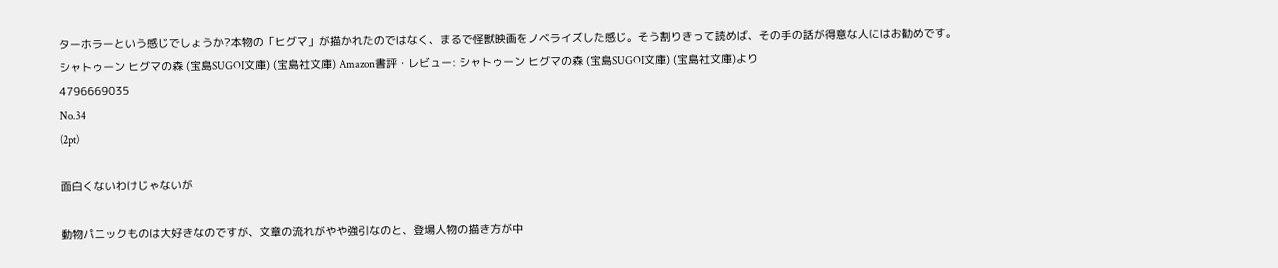ターホラーという感じでしょうか?本物の「ヒグマ」が描かれたのではなく、まるで怪獣映画をノベライズした感じ。そう割りきって読めば、その手の話が得意な人にはお勧めです。
シャトゥーン ヒグマの森 (宝島SUGOI文庫) (宝島社文庫) Amazon書評・レビュー: シャトゥーン ヒグマの森 (宝島SUGOI文庫) (宝島社文庫)より
4796669035
No.34
(2pt)

面白くないわけじゃないが

動物パニックものは大好きなのですが、文章の流れがやや強引なのと、登場人物の描き方が中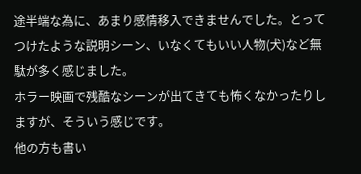途半端な為に、あまり感情移入できませんでした。とってつけたような説明シーン、いなくてもいい人物(犬)など無駄が多く感じました。
ホラー映画で残酷なシーンが出てきても怖くなかったりしますが、そういう感じです。
他の方も書い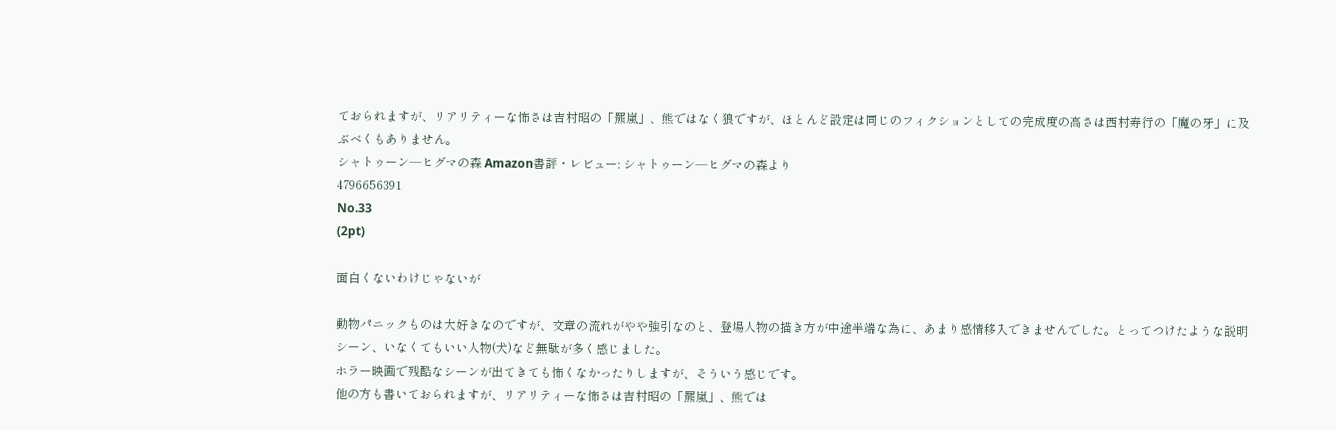ておられますが、リアリティーな怖さは吉村昭の「羆嵐」、熊ではなく狼ですが、ほとんど設定は同じのフィクションとしての完成度の高さは西村寿行の「魔の牙」に及ぶべくもありません。
シャトゥーン―ヒグマの森 Amazon書評・レビュー: シャトゥーン―ヒグマの森より
4796656391
No.33
(2pt)

面白くないわけじゃないが

動物パニックものは大好きなのですが、文章の流れがやや強引なのと、登場人物の描き方が中途半端な為に、あまり感情移入できませんでした。とってつけたような説明シーン、いなくてもいい人物(犬)など無駄が多く感じました。
ホラー映画で残酷なシーンが出てきても怖くなかったりしますが、そういう感じです。
他の方も書いておられますが、リアリティーな怖さは吉村昭の「羆嵐」、熊では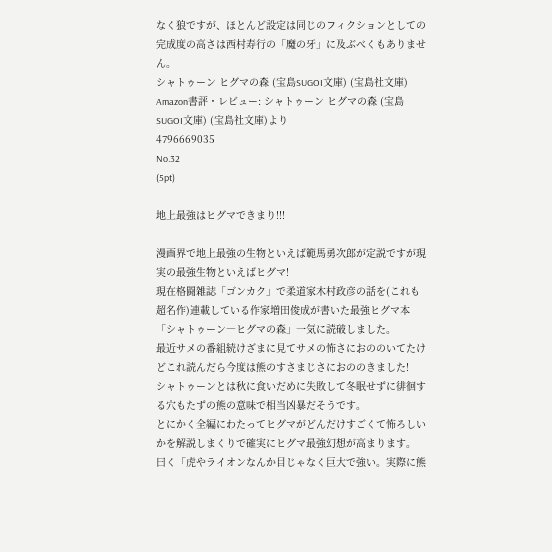なく狼ですが、ほとんど設定は同じのフィクションとしての完成度の高さは西村寿行の「魔の牙」に及ぶべくもありません。
シャトゥーン ヒグマの森 (宝島SUGOI文庫) (宝島社文庫) Amazon書評・レビュー: シャトゥーン ヒグマの森 (宝島SUGOI文庫) (宝島社文庫)より
4796669035
No.32
(5pt)

地上最強はヒグマできまり!!!

漫画界で地上最強の生物といえば範馬勇次郎が定説ですが現実の最強生物といえばヒグマ!
現在格闘雑誌「ゴンカク」で柔道家木村政彦の話を(これも超名作)連載している作家増田俊成が書いた最強ヒグマ本「シャトゥーン―ヒグマの森」一気に読破しました。
最近サメの番組続けざまに見てサメの怖さにおののいてたけどこれ読んだら今度は熊のすさまじさにおののきました!
シャトゥーンとは秋に食いだめに失敗して冬眠せずに徘徊する穴もたずの熊の意味で相当凶暴だそうです。
とにかく全編にわたってヒグマがどんだけすごくて怖ろしいかを解説しまくりで確実にヒグマ最強幻想が高まります。
曰く「虎やライオンなんか目じゃなく巨大で強い。実際に熊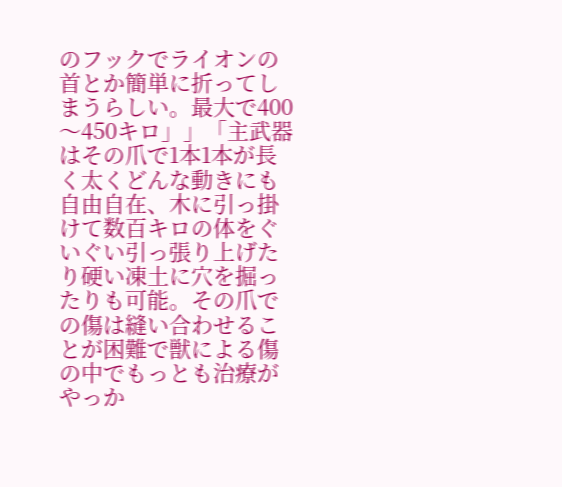のフックでライオンの首とか簡単に折ってしまうらしい。最大で400〜450キロ」」「主武器はその爪で1本1本が長く太くどんな動きにも自由自在、木に引っ掛けて数百キロの体をぐいぐい引っ張り上げたり硬い凍土に穴を掘ったりも可能。その爪での傷は縫い合わせることが困難で獣による傷の中でもっとも治療がやっか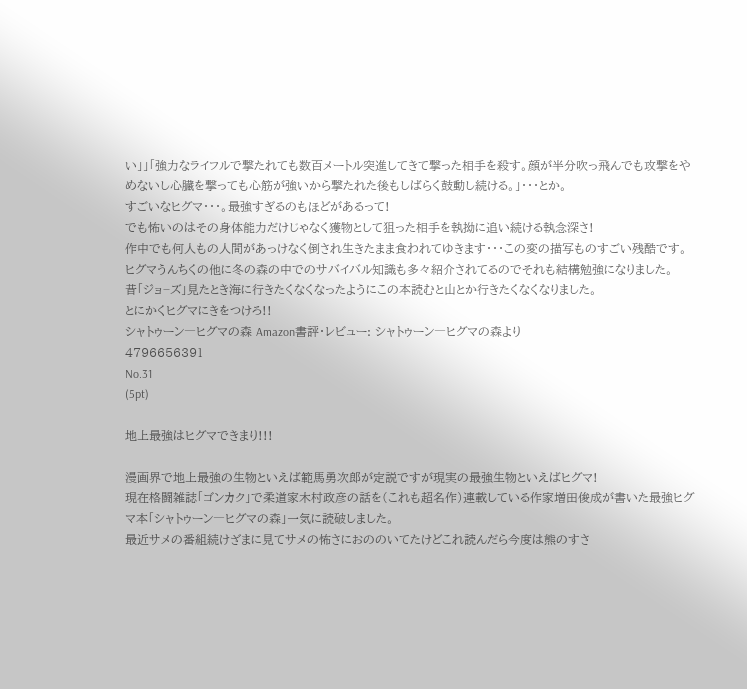い」」「強力なライフルで撃たれても数百メートル突進してきて撃った相手を殺す。顔が半分吹っ飛んでも攻撃をやめないし心臓を撃っても心筋が強いから撃たれた後もしばらく鼓動し続ける。」・・・とか。
すごいなヒグマ・・・。最強すぎるのもほどがあるって!
でも怖いのはその身体能力だけじゃなく獲物として狙った相手を執拗に追い続ける執念深さ!
作中でも何人もの人間があっけなく倒され生きたまま食われてゆきます・・・この変の描写ものすごい残酷です。
ヒグマうんちくの他に冬の森の中でのサバイバル知識も多々紹介されてるのでそれも結構勉強になりました。
昔「ジョ−ズ」見たとき海に行きたくなくなったようにこの本読むと山とか行きたくなくなりました。
とにかくヒグマにきをつけろ!!
シャトゥーン―ヒグマの森 Amazon書評・レビュー: シャトゥーン―ヒグマの森より
4796656391
No.31
(5pt)

地上最強はヒグマできまり!!!

漫画界で地上最強の生物といえば範馬勇次郎が定説ですが現実の最強生物といえばヒグマ!
現在格闘雑誌「ゴンカク」で柔道家木村政彦の話を(これも超名作)連載している作家増田俊成が書いた最強ヒグマ本「シャトゥーン―ヒグマの森」一気に読破しました。
最近サメの番組続けざまに見てサメの怖さにおののいてたけどこれ読んだら今度は熊のすさ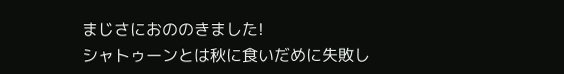まじさにおののきました!
シャトゥーンとは秋に食いだめに失敗し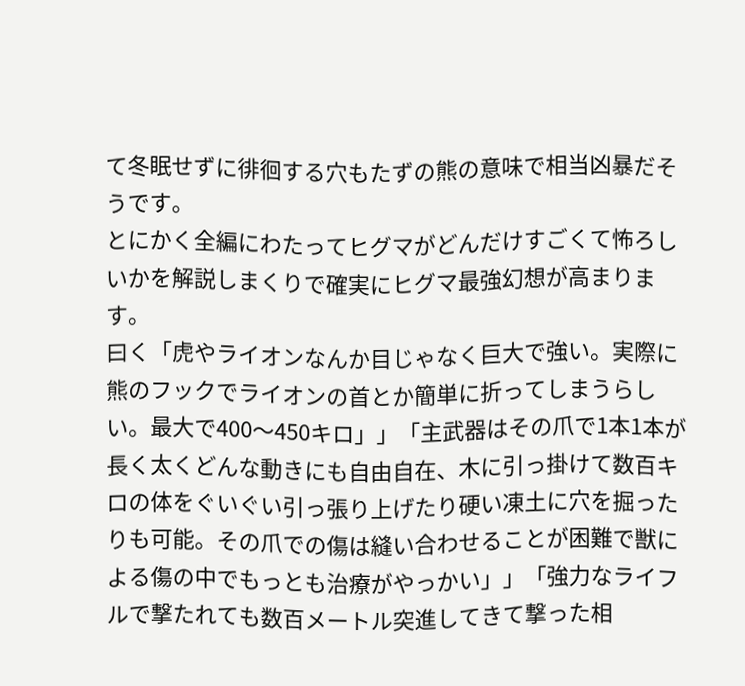て冬眠せずに徘徊する穴もたずの熊の意味で相当凶暴だそうです。
とにかく全編にわたってヒグマがどんだけすごくて怖ろしいかを解説しまくりで確実にヒグマ最強幻想が高まります。
曰く「虎やライオンなんか目じゃなく巨大で強い。実際に熊のフックでライオンの首とか簡単に折ってしまうらしい。最大で400〜450キロ」」「主武器はその爪で1本1本が長く太くどんな動きにも自由自在、木に引っ掛けて数百キロの体をぐいぐい引っ張り上げたり硬い凍土に穴を掘ったりも可能。その爪での傷は縫い合わせることが困難で獣による傷の中でもっとも治療がやっかい」」「強力なライフルで撃たれても数百メートル突進してきて撃った相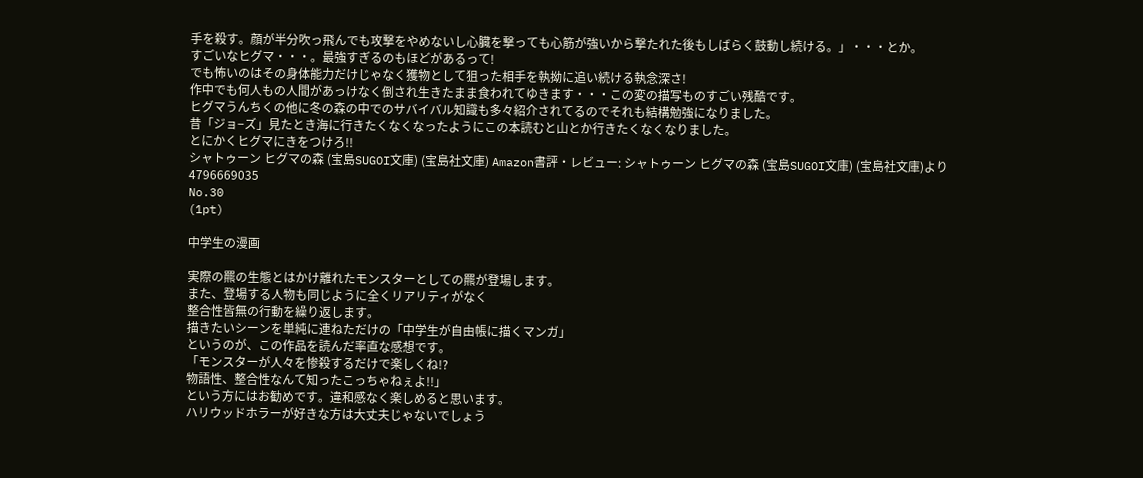手を殺す。顔が半分吹っ飛んでも攻撃をやめないし心臓を撃っても心筋が強いから撃たれた後もしばらく鼓動し続ける。」・・・とか。
すごいなヒグマ・・・。最強すぎるのもほどがあるって!
でも怖いのはその身体能力だけじゃなく獲物として狙った相手を執拗に追い続ける執念深さ!
作中でも何人もの人間があっけなく倒され生きたまま食われてゆきます・・・この変の描写ものすごい残酷です。
ヒグマうんちくの他に冬の森の中でのサバイバル知識も多々紹介されてるのでそれも結構勉強になりました。
昔「ジョ−ズ」見たとき海に行きたくなくなったようにこの本読むと山とか行きたくなくなりました。
とにかくヒグマにきをつけろ!!
シャトゥーン ヒグマの森 (宝島SUGOI文庫) (宝島社文庫) Amazon書評・レビュー: シャトゥーン ヒグマの森 (宝島SUGOI文庫) (宝島社文庫)より
4796669035
No.30
(1pt)

中学生の漫画

実際の羆の生態とはかけ離れたモンスターとしての羆が登場します。
また、登場する人物も同じように全くリアリティがなく
整合性皆無の行動を繰り返します。
描きたいシーンを単純に連ねただけの「中学生が自由帳に描くマンガ」
というのが、この作品を読んだ率直な感想です。
「モンスターが人々を惨殺するだけで楽しくね!?
物語性、整合性なんて知ったこっちゃねぇよ!!」
という方にはお勧めです。違和感なく楽しめると思います。
ハリウッドホラーが好きな方は大丈夫じゃないでしょう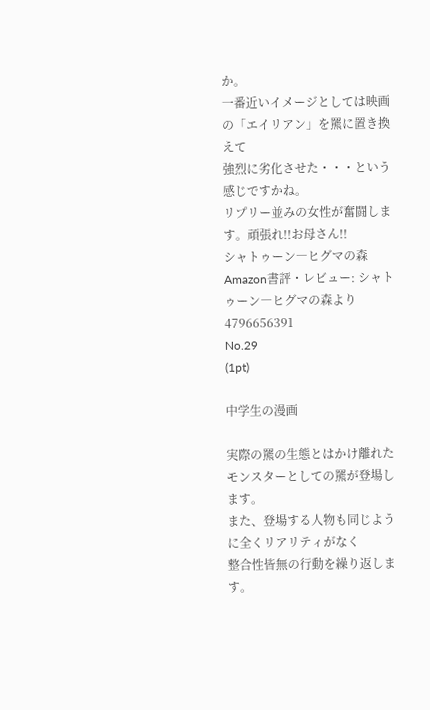か。
一番近いイメージとしては映画の「エイリアン」を羆に置き換えて
強烈に劣化させた・・・という感じですかね。
リプリー並みの女性が奮闘します。頑張れ!!お母さん!!
シャトゥーン―ヒグマの森 Amazon書評・レビュー: シャトゥーン―ヒグマの森より
4796656391
No.29
(1pt)

中学生の漫画

実際の羆の生態とはかけ離れたモンスターとしての羆が登場します。
また、登場する人物も同じように全くリアリティがなく
整合性皆無の行動を繰り返します。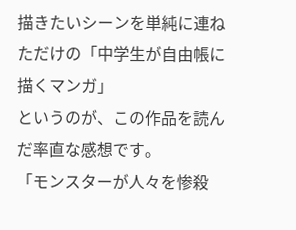描きたいシーンを単純に連ねただけの「中学生が自由帳に描くマンガ」
というのが、この作品を読んだ率直な感想です。
「モンスターが人々を惨殺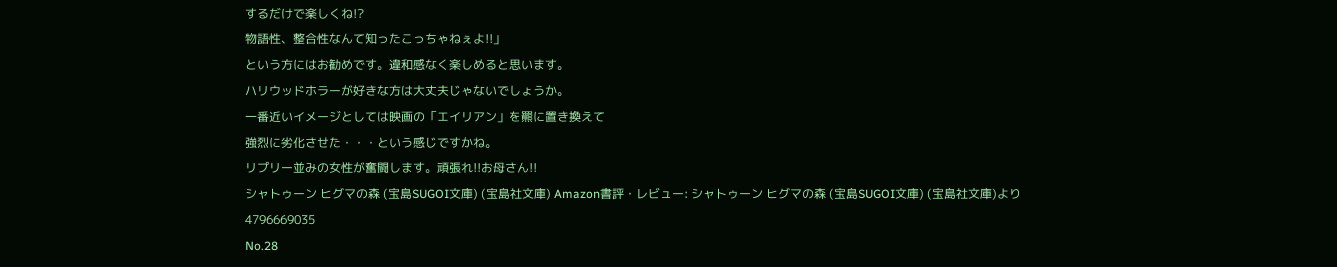するだけで楽しくね!?
物語性、整合性なんて知ったこっちゃねぇよ!!」
という方にはお勧めです。違和感なく楽しめると思います。
ハリウッドホラーが好きな方は大丈夫じゃないでしょうか。
一番近いイメージとしては映画の「エイリアン」を羆に置き換えて
強烈に劣化させた・・・という感じですかね。
リプリー並みの女性が奮闘します。頑張れ!!お母さん!!
シャトゥーン ヒグマの森 (宝島SUGOI文庫) (宝島社文庫) Amazon書評・レビュー: シャトゥーン ヒグマの森 (宝島SUGOI文庫) (宝島社文庫)より
4796669035
No.28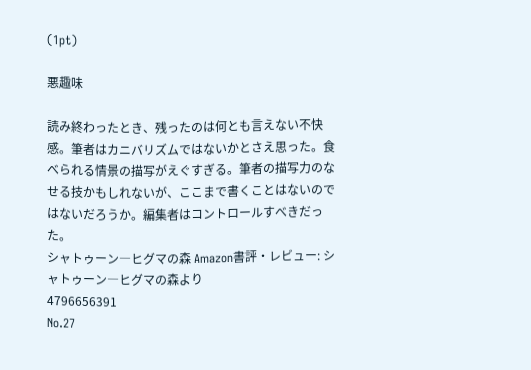(1pt)

悪趣味

読み終わったとき、残ったのは何とも言えない不快感。筆者はカニバリズムではないかとさえ思った。食べられる情景の描写がえぐすぎる。筆者の描写力のなせる技かもしれないが、ここまで書くことはないのではないだろうか。編集者はコントロールすべきだった。
シャトゥーン―ヒグマの森 Amazon書評・レビュー: シャトゥーン―ヒグマの森より
4796656391
No.27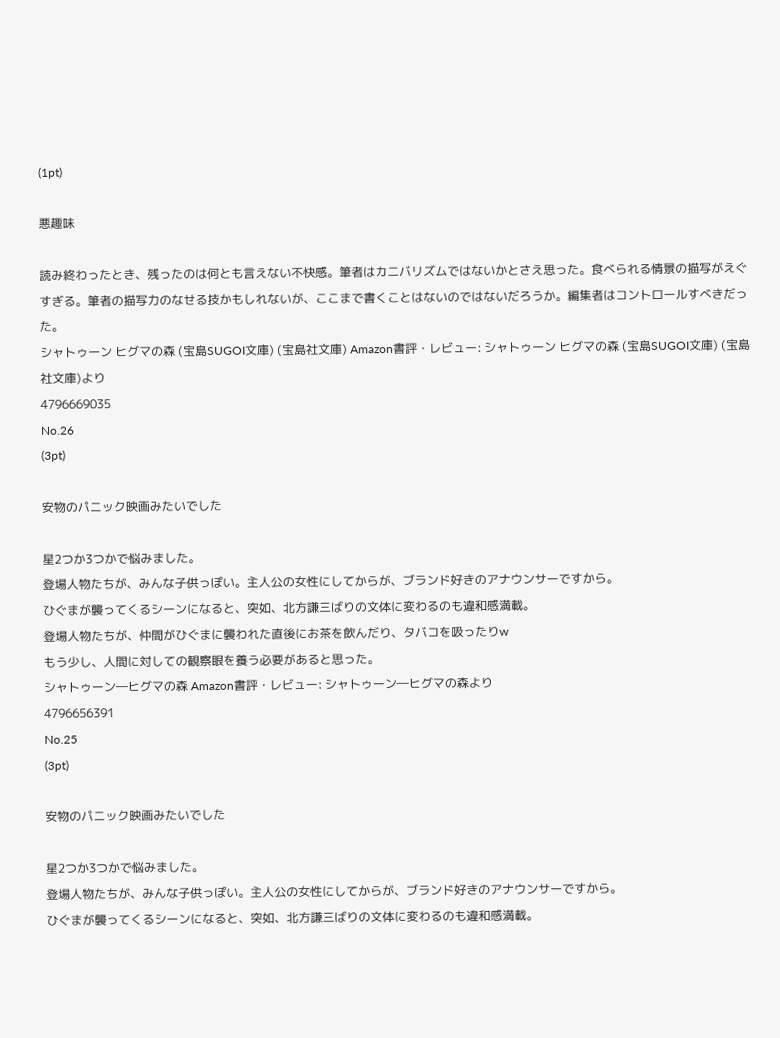(1pt)

悪趣味

読み終わったとき、残ったのは何とも言えない不快感。筆者はカニバリズムではないかとさえ思った。食べられる情景の描写がえぐすぎる。筆者の描写力のなせる技かもしれないが、ここまで書くことはないのではないだろうか。編集者はコントロールすべきだった。
シャトゥーン ヒグマの森 (宝島SUGOI文庫) (宝島社文庫) Amazon書評・レビュー: シャトゥーン ヒグマの森 (宝島SUGOI文庫) (宝島社文庫)より
4796669035
No.26
(3pt)

安物のパニック映画みたいでした

星2つか3つかで悩みました。
登場人物たちが、みんな子供っぽい。主人公の女性にしてからが、ブランド好きのアナウンサーですから。
ひぐまが襲ってくるシーンになると、突如、北方謙三ばりの文体に変わるのも違和感満載。
登場人物たちが、仲間がひぐまに襲われた直後にお茶を飲んだり、タバコを吸ったりw
もう少し、人間に対しての観察眼を養う必要があると思った。
シャトゥーン―ヒグマの森 Amazon書評・レビュー: シャトゥーン―ヒグマの森より
4796656391
No.25
(3pt)

安物のパニック映画みたいでした

星2つか3つかで悩みました。
登場人物たちが、みんな子供っぽい。主人公の女性にしてからが、ブランド好きのアナウンサーですから。
ひぐまが襲ってくるシーンになると、突如、北方謙三ばりの文体に変わるのも違和感満載。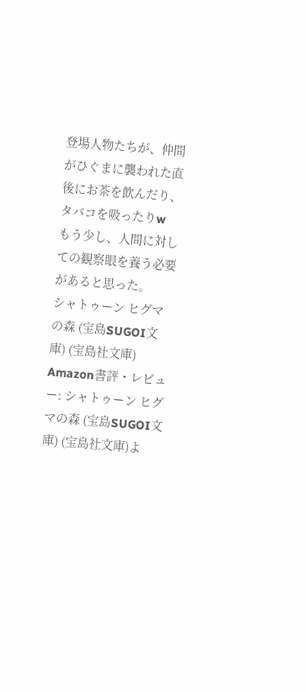登場人物たちが、仲間がひぐまに襲われた直後にお茶を飲んだり、タバコを吸ったりw
もう少し、人間に対しての観察眼を養う必要があると思った。
シャトゥーン ヒグマの森 (宝島SUGOI文庫) (宝島社文庫) Amazon書評・レビュー: シャトゥーン ヒグマの森 (宝島SUGOI文庫) (宝島社文庫)よ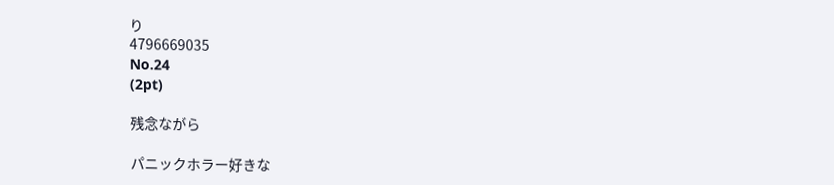り
4796669035
No.24
(2pt)

残念ながら

パニックホラー好きな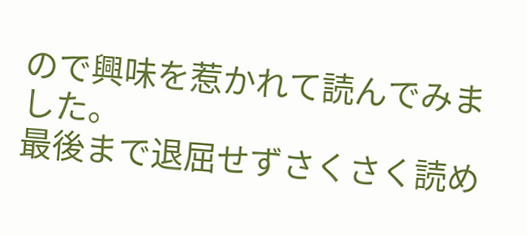ので興味を惹かれて読んでみました。
最後まで退屈せずさくさく読め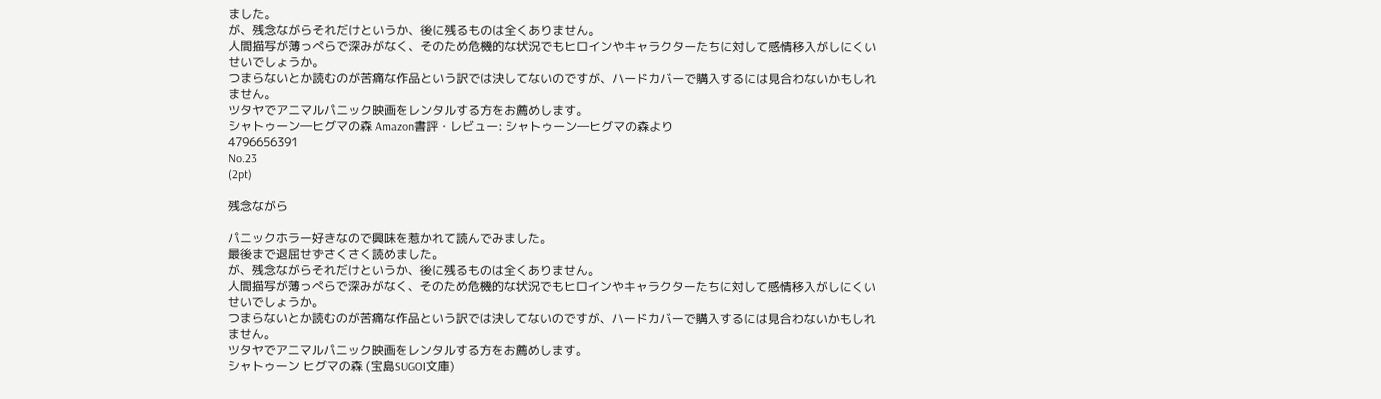ました。
が、残念ながらそれだけというか、後に残るものは全くありません。
人間描写が薄っぺらで深みがなく、そのため危機的な状況でもヒロインやキャラクターたちに対して感情移入がしにくいせいでしょうか。
つまらないとか読むのが苦痛な作品という訳では決してないのですが、ハードカバーで購入するには見合わないかもしれません。
ツタヤでアニマルパニック映画をレンタルする方をお薦めします。
シャトゥーン―ヒグマの森 Amazon書評・レビュー: シャトゥーン―ヒグマの森より
4796656391
No.23
(2pt)

残念ながら

パニックホラー好きなので興味を惹かれて読んでみました。
最後まで退屈せずさくさく読めました。
が、残念ながらそれだけというか、後に残るものは全くありません。
人間描写が薄っぺらで深みがなく、そのため危機的な状況でもヒロインやキャラクターたちに対して感情移入がしにくいせいでしょうか。
つまらないとか読むのが苦痛な作品という訳では決してないのですが、ハードカバーで購入するには見合わないかもしれません。
ツタヤでアニマルパニック映画をレンタルする方をお薦めします。
シャトゥーン ヒグマの森 (宝島SUGOI文庫)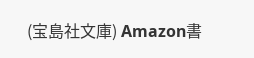(宝島社文庫) Amazon書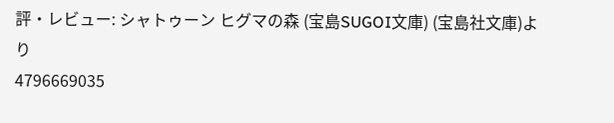評・レビュー: シャトゥーン ヒグマの森 (宝島SUGOI文庫) (宝島社文庫)より
4796669035